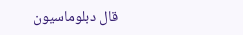قال دبلوماسيون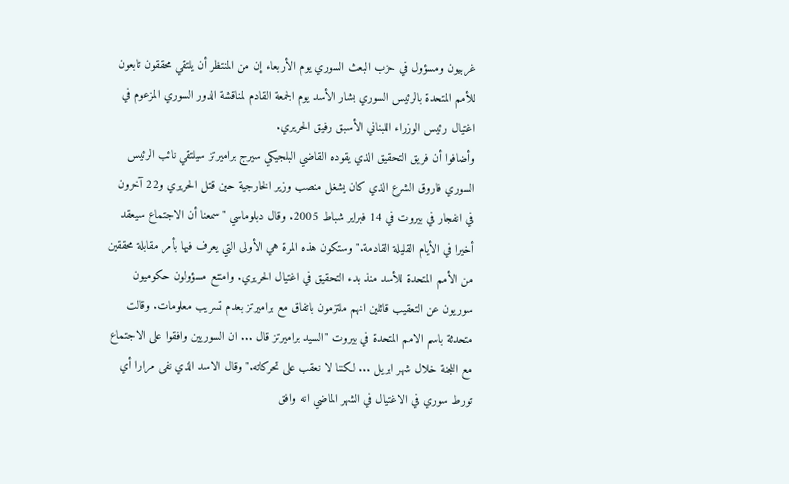غربيون ومسؤول في حزب البعث السوري يوم الأربعاء إن من المنتظر أن يلتقي محققون تابعون للأمم المتحدة بالرئيس السوري بشار الأسد يوم الجمعة القادم لمناقشة الدور السوري المزعوم في اغتيال رئيس الوزراء اللبناني الأسبق رفيق الحريري.
وأضافوا أن فريق التحقيق الذي يقوده القاضي البلجيكي سيرج براميرتز سيلتقي نائب الرئيس السوري فاروق الشرع الذي كان يشغل منصب وزير الخارجية حين قتل الحريري و22 آخرون في انفجار في بيروت في 14 فبراير شباط 2005. وقال دبلوماسي "سمعنا أن الاجتماع سيعقد أخيرا في الأيام القليلة القادمة." وستكون هذه المرة هي الأولى التي يعرف فيها بأمر مقابلة محققين من الأمم المتحدة للأسد منذ بدء التحقيق في اغتيال الحريري. وامتنع مسؤولون حكوميون سوريون عن التعقيب قائلين انهم ملتزمون باتفاق مع براميرتز بعدم تسريب معلومات. وقالت متحدثة باسم الامم المتحدة في بيروت "السيد براميرتز قال ... ان السوريين وافقوا على الاجتماع مع اللجنة خلال شهر ابريل ... لكننا لا نعقب على تحركاته." وقال الاسد الذي نفى مرارا أي تورط سوري في الاغتيال في الشهر الماضي انه وافق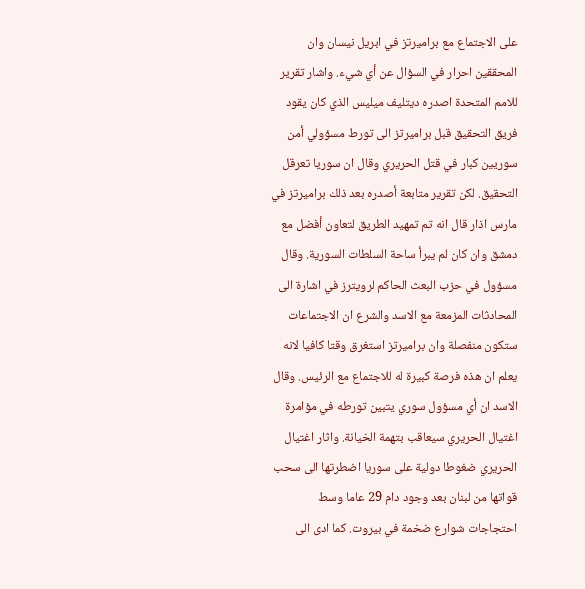على الاجتماع مع براميرتز في ابريل نيسان وان المحققين احرار في السؤال عن أي شيء. واشار تقرير للامم المتحدة اصدره ديتليف ميليس الذي كان يقود فريق التحقيق قبل براميرتز الى تورط مسؤولي أمن سوريين كبار في قتل الحريري وقال ان سوريا تعرقل التحقيق. لكن تقرير متابعة أصدره بعد ذلك براميرتز في مارس اذار قال انه تم تمهيد الطريق لتعاون أفضل مع دمشق وان كان لم يبرأ ساحة السلطات السورية. وقال مسؤول في حزب البعث الحاكم لرويترز في اشارة الى المحادثات المزمعة مع الاسد والشرع ان الاجتماعات ستكون منفصلة وان براميرتز استغرق وقتا كافيا لانه يعلم ان هذه فرصة كبيرة له للاجتماع مع الرئيس. وقال الاسد ان أي مسؤول سوري يتبين تورطه في مؤامرة اغتيال الحريري سيعاقب بتهمة الخيانة. واثار اغتيال الحريري ضغوطا دولية على سوريا اضطرتها الى سحب قواتها من لبنان بعد وجود دام 29 عاما وسط احتجاجات شوارع ضخمة في بيروت. كما ادى الى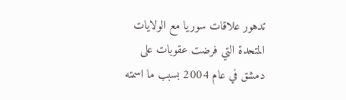تدهور علاقات سوريا مع الولايات المتحدة التي فرضت عقوبات على دمشق في عام 2004 بسبب ما اسمته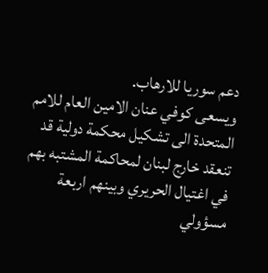دعم سوريا للارهاب.
ويسعى كوفي عنان الامين العام للامم المتحدة الى تشكيل محكمة دولية قد تنعقد خارج لبنان لمحاكمة المشتبه بهم في اغتيال الحريري وبينهم اربعة مسؤولي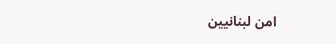امن لبنانيين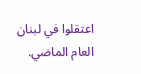اعتقلوا في لبنان العام الماضي.